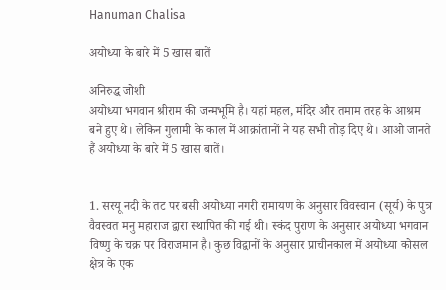Hanuman Chalisa

अयोध्या के बारे में 5 खास बातें

अनिरुद्ध जोशी
अयोध्या भगवान श्रीराम की जन्मभूमि है। यहां महल, मंदिर और तमाम तरह के आश्रम बने हुए थे। लेकिन गुलामी के काल में आक्रांतानों ने यह सभी तोड़ दिए थे। आओ जानते हैं अयोध्या के बारे में 5 खास बातें।


1. सरयू नदी के तट पर बसी अयोध्या नगरी रामायण के अनुसार विवस्वान (सूर्य) के पुत्र वैवस्वत मनु महाराज द्वारा स्थापित की गई थी। स्‍कंद पुराण के अनुसार अयोध्‍या भगवान विष्‍णु के चक्र पर विराजमान है। कुछ विद्वानों के अनुसार प्राचीनकाल में अयोध्या कोसल क्षेत्र के एक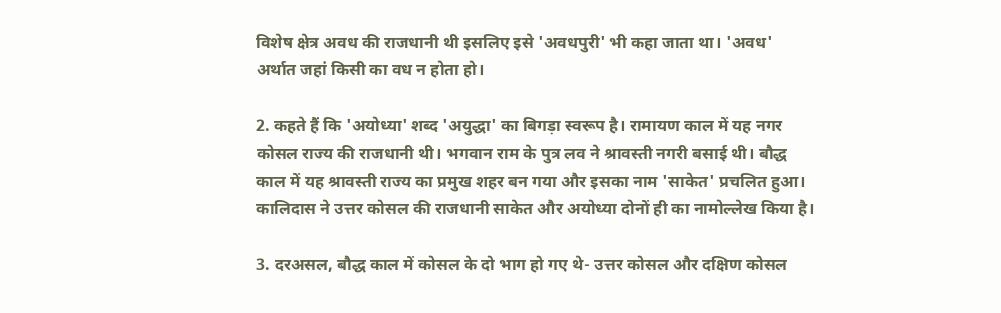विशेष क्षेत्र अवध की राजधानी थी इसलिए इसे 'अवधपुरी' भी कहा जाता था। 'अवध' अर्थात जहां किसी का वध न होता हो।

2. कहते हैं कि 'अयोध्या' शब्द 'अयुद्धा' का बिगड़ा स्वरूप है। रामायण काल में यह नगर कोसल राज्य की राजधानी थी। भगवान राम के पुत्र लव ने श्रावस्ती नगरी बसाई थी। बौद्ध काल में यह श्रावस्ती राज्य का प्रमुख शहर बन गया और इसका नाम 'साकेत' प्रचलित हुआ। कालिदास ने उत्तर कोसल की राजधानी साकेत और अयोध्या दोनों ही का नामोल्लेख किया है।

3. दरअसल, बौद्ध काल में कोसल के दो भाग हो गए थे- उत्तर कोसल और दक्षिण कोसल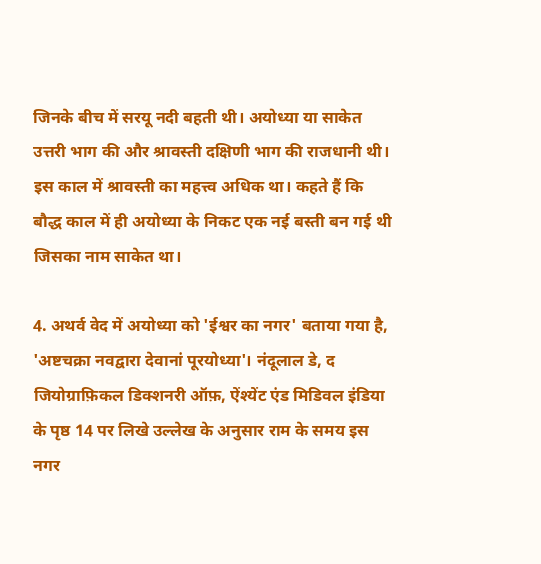जिनके बीच में सरयू नदी बहती थी। अयोध्या या साकेत उत्तरी भाग की और श्रावस्ती दक्षिणी भाग की राजधानी थी। इस काल में श्रावस्ती का महत्त्व अधिक था। कहते हैं कि बौद्ध काल में ही अयोध्या के निकट एक नई बस्ती बन गई थी जिसका नाम साकेत था।

4. अथर्व वेद में अयोध्या को 'ईश्वर का नगर' बताया गया है, 'अष्टचक्रा नवद्वारा देवानां पूरयोध्या'। नंदूलाल डे, द जियोग्राफ़िकल डिक्शनरी ऑफ़, ऐंश्येंट एंड मिडिवल इंडिया के पृष्ठ 14 पर लिखे उल्लेख के अनुसार राम के समय इस नगर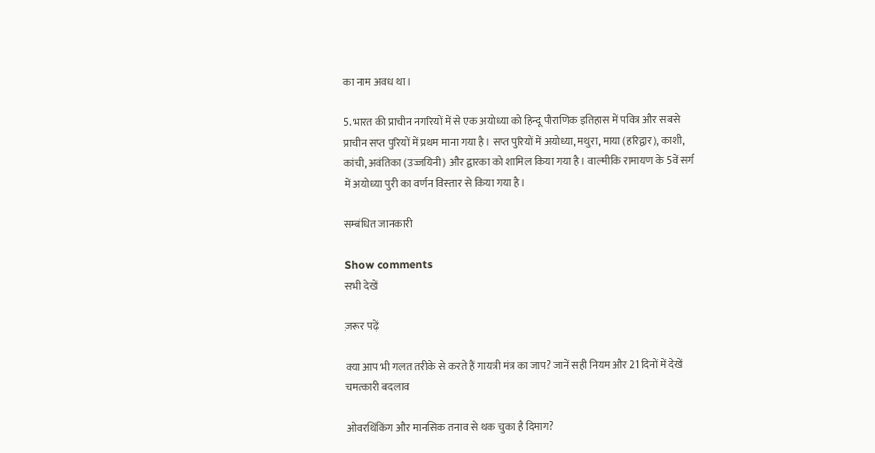का नाम अवध था।

5. भारत की प्राचीन नगरियों में से एक अयोध्या को हिन्दू पौराणिक इतिहास में पवित्र और सबसे प्राचीन सप्त पुरियों में प्रथम माना गया है। सप्त पुरियों में अयोध्या, मथुरा, माया (हरिद्वार), काशी, कांची, अवंतिका (उज्जयिनी) और द्वारका को शामिल किया गया है। वाल्‍मीकि रामायण के 5वें सर्ग में अयोध्‍या पुरी का वर्णन विस्‍तार से किया गया है।

सम्बंधित जानकारी

Show comments
सभी देखें

ज़रूर पढ़ें

क्या आप भी गलत तरीके से करते हैं गायत्री मंत्र का जाप? जानें सही नियम और 21 दिनों में देखें चमत्कारी बदलाव

ओवरथिंकिंग और मानसिक तनाव से थक चुका है दिमाग?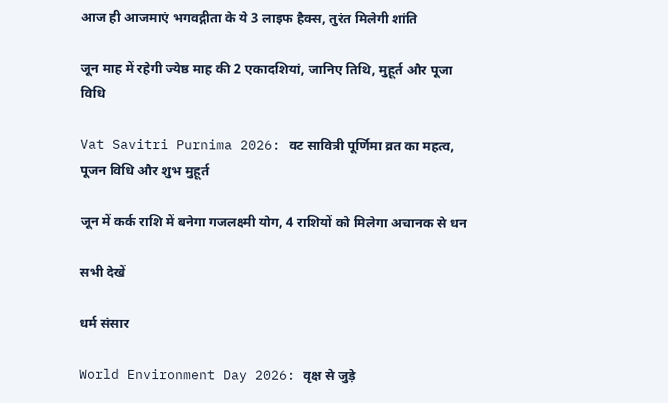आज ही आजमाएं भगवद्गीता के ये 3 लाइफ हैक्स, तुरंत मिलेगी शांति

जून माह में रहेगी ज्येष्ठ माह की 2 एकादशियां, जानिए तिथि, मुहूर्त और पूजा विधि

Vat Savitri Purnima 2026: वट सावित्री पूर्णिमा व्रत का महत्व, पूजन विधि और शुभ मुहूर्त

जून में कर्क राशि में बनेगा गजलक्ष्मी योग, 4 राशियों को मिलेगा अचानक से धन

सभी देखें

धर्म संसार

World Environment Day 2026: वृक्ष से जुड़े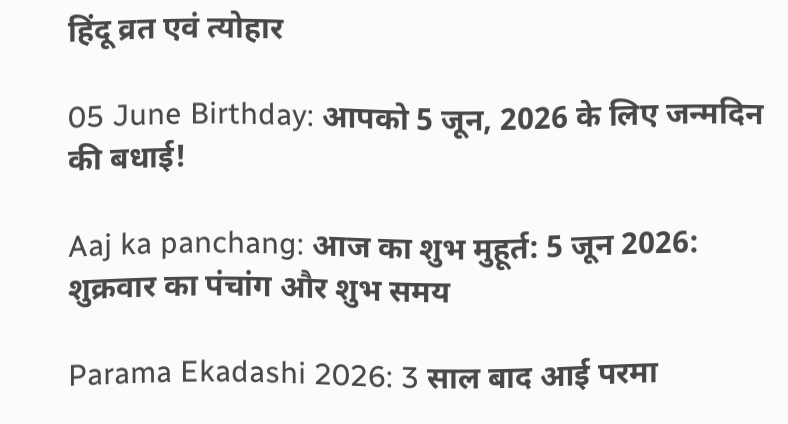हिंदू व्रत एवं त्योहार

05 June Birthday: आपको 5 जून, 2026 के लिए जन्मदिन की बधाई!

Aaj ka panchang: आज का शुभ मुहूर्त: 5 जून 2026: शुक्रवार का पंचांग और शुभ समय

Parama Ekadashi 2026: 3 साल बाद आई परमा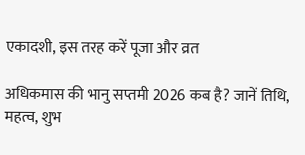एकादशी, इस तरह करें पूजा और व्रत

अधिकमास की भानु सप्तमी 2026 कब है? जानें तिथि, महत्व, शुभ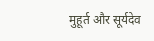मुहूर्त और सूर्यदेव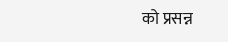को प्रसन्न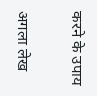करने के उपाय

अगला लेख